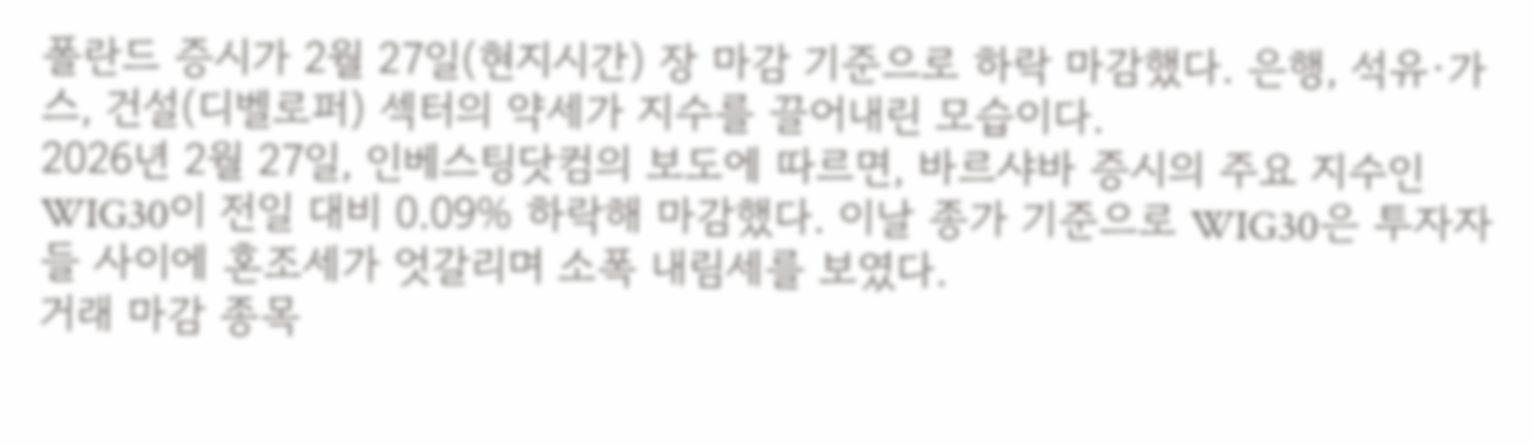폴란드 증시가 2월 27일(현지시간) 장 마감 기준으로 하락 마감했다. 은행, 석유·가스, 건설(디벨로퍼) 섹터의 약세가 지수를 끌어내린 모습이다.
2026년 2월 27일, 인베스팅닷컴의 보도에 따르면, 바르샤바 증시의 주요 지수인 WIG30이 전일 대비 0.09% 하락해 마감했다. 이날 종가 기준으로 WIG30은 투자자들 사이에 혼조세가 엇갈리며 소폭 내림세를 보였다.
거래 마감 종목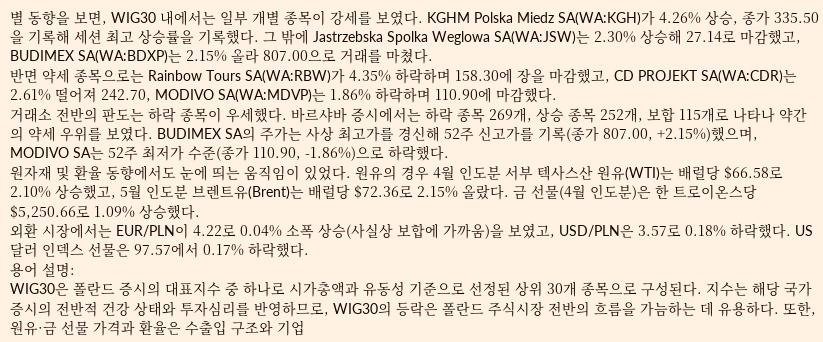별 동향을 보면, WIG30 내에서는 일부 개별 종목이 강세를 보였다. KGHM Polska Miedz SA(WA:KGH)가 4.26% 상승, 종가 335.50을 기록해 세션 최고 상승률을 기록했다. 그 밖에 Jastrzebska Spolka Weglowa SA(WA:JSW)는 2.30% 상승해 27.14로 마감했고, BUDIMEX SA(WA:BDXP)는 2.15% 올라 807.00으로 거래를 마쳤다.
반면 약세 종목으로는 Rainbow Tours SA(WA:RBW)가 4.35% 하락하며 158.30에 장을 마감했고, CD PROJEKT SA(WA:CDR)는 2.61% 떨어져 242.70, MODIVO SA(WA:MDVP)는 1.86% 하락하며 110.90에 마감했다.
거래소 전반의 판도는 하락 종목이 우세했다. 바르샤바 증시에서는 하락 종목 269개, 상승 종목 252개, 보합 115개로 나타나 약간의 약세 우위를 보였다. BUDIMEX SA의 주가는 사상 최고가를 경신해 52주 신고가를 기록(종가 807.00, +2.15%)했으며, MODIVO SA는 52주 최저가 수준(종가 110.90, -1.86%)으로 하락했다.
원자재 및 환율 동향에서도 눈에 띄는 움직임이 있었다. 원유의 경우 4월 인도분 서부 텍사스산 원유(WTI)는 배럴당 $66.58로 2.10% 상승했고, 5월 인도분 브렌트유(Brent)는 배럴당 $72.36로 2.15% 올랐다. 금 선물(4월 인도분)은 한 트로이온스당 $5,250.66로 1.09% 상승했다.
외환 시장에서는 EUR/PLN이 4.22로 0.04% 소폭 상승(사실상 보합에 가까움)을 보였고, USD/PLN은 3.57로 0.18% 하락했다. US 달러 인덱스 선물은 97.57에서 0.17% 하락했다.
용어 설명:
WIG30은 폴란드 증시의 대표지수 중 하나로 시가총액과 유동성 기준으로 선정된 상위 30개 종목으로 구성된다. 지수는 해당 국가 증시의 전반적 건강 상태와 투자심리를 반영하므로, WIG30의 등락은 폴란드 주식시장 전반의 흐름을 가늠하는 데 유용하다. 또한, 원유·금 선물 가격과 환율은 수출입 구조와 기업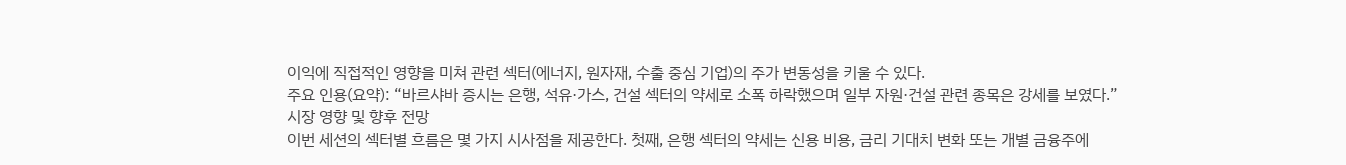이익에 직접적인 영향을 미쳐 관련 섹터(에너지, 원자재, 수출 중심 기업)의 주가 변동성을 키울 수 있다.
주요 인용(요약): “바르샤바 증시는 은행, 석유·가스, 건설 섹터의 약세로 소폭 하락했으며 일부 자원·건설 관련 종목은 강세를 보였다.”
시장 영향 및 향후 전망
이번 세션의 섹터별 흐름은 몇 가지 시사점을 제공한다. 첫째, 은행 섹터의 약세는 신용 비용, 금리 기대치 변화 또는 개별 금융주에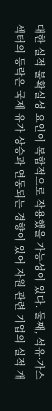대한 실적 불확실성 요인이 복합적으로 작용했을 가능성이 있다. 둘째, 석유·가스 섹터의 등락은 국제 유가 상승과 연동되는 경향이 있어 자원 관련 기업의 실적 개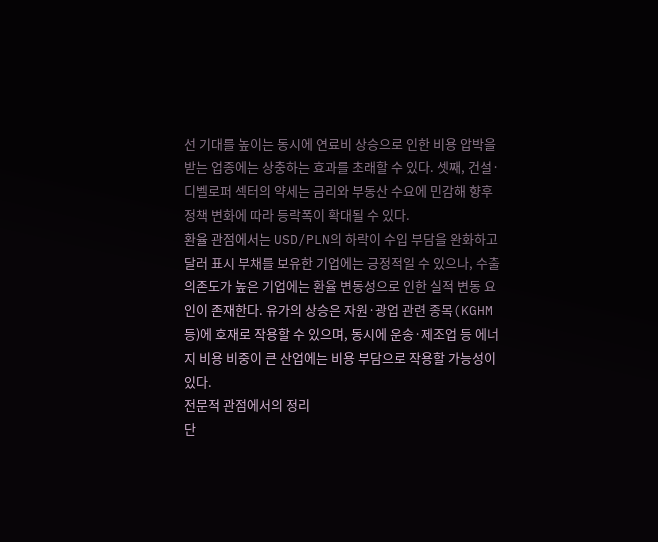선 기대를 높이는 동시에 연료비 상승으로 인한 비용 압박을 받는 업종에는 상충하는 효과를 초래할 수 있다. 셋째, 건설·디벨로퍼 섹터의 약세는 금리와 부동산 수요에 민감해 향후 정책 변화에 따라 등락폭이 확대될 수 있다.
환율 관점에서는 USD/PLN의 하락이 수입 부담을 완화하고 달러 표시 부채를 보유한 기업에는 긍정적일 수 있으나, 수출 의존도가 높은 기업에는 환율 변동성으로 인한 실적 변동 요인이 존재한다. 유가의 상승은 자원·광업 관련 종목(KGHM 등)에 호재로 작용할 수 있으며, 동시에 운송·제조업 등 에너지 비용 비중이 큰 산업에는 비용 부담으로 작용할 가능성이 있다.
전문적 관점에서의 정리
단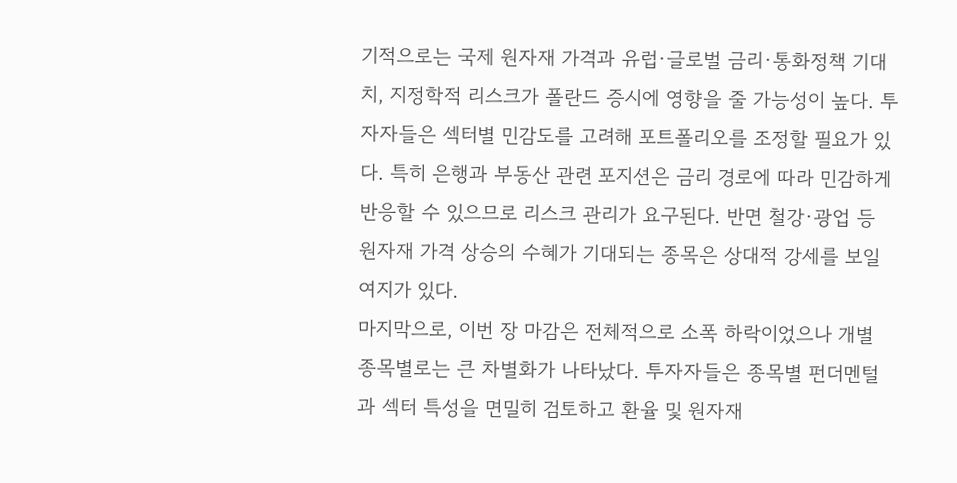기적으로는 국제 원자재 가격과 유럽·글로벌 금리·통화정책 기대치, 지정학적 리스크가 폴란드 증시에 영향을 줄 가능성이 높다. 투자자들은 섹터별 민감도를 고려해 포트폴리오를 조정할 필요가 있다. 특히 은행과 부동산 관련 포지션은 금리 경로에 따라 민감하게 반응할 수 있으므로 리스크 관리가 요구된다. 반면 철강·광업 등 원자재 가격 상승의 수혜가 기대되는 종목은 상대적 강세를 보일 여지가 있다.
마지막으로, 이번 장 마감은 전체적으로 소폭 하락이었으나 개별 종목별로는 큰 차별화가 나타났다. 투자자들은 종목별 펀더멘털과 섹터 특성을 면밀히 검토하고 환율 및 원자재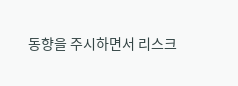동향을 주시하면서 리스크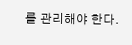를 관리해야 한다.